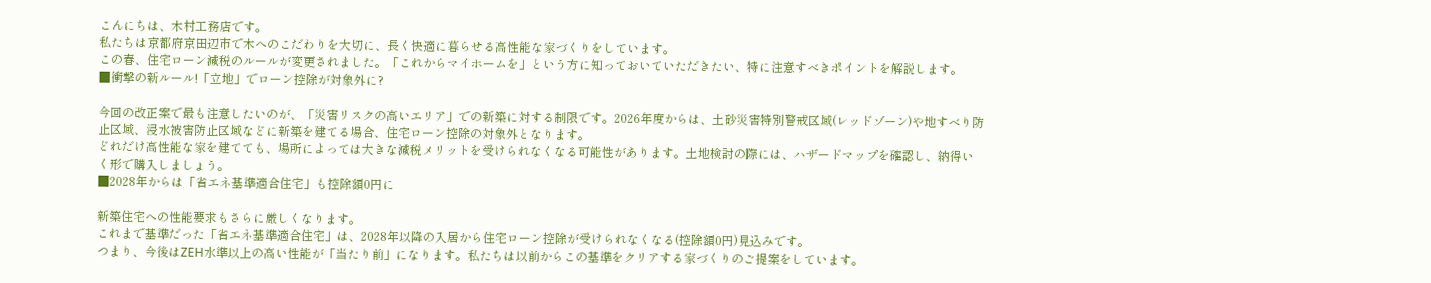こんにちは、木村工務店です。
私たちは京都府京田辺市で木へのこだわりを大切に、長く快適に暮らせる高性能な家づくりをしています。
この春、住宅ローン減税のルールが変更されました。「これからマイホームを」という方に知っておいていただきたい、特に注意すべきポイントを解説します。
■衝撃の新ルール!「立地」でローン控除が対象外に?

今回の改正案で最も注意したいのが、「災害リスクの高いエリア」での新築に対する制限です。2026年度からは、土砂災害特別警戒区域(レッドゾーン)や地すべり防止区域、浸水被害防止区域などに新築を建てる場合、住宅ローン控除の対象外となります。
どれだけ高性能な家を建てても、場所によっては大きな減税メリットを受けられなくなる可能性があります。土地検討の際には、ハザードマップを確認し、納得いく形で購入しましょう。
■2028年からは「省エネ基準適合住宅」も控除額0円に

新築住宅への性能要求もさらに厳しくなります。
これまで基準だった「省エネ基準適合住宅」は、2028年以降の入居から住宅ローン控除が受けられなくなる(控除額0円)見込みです。
つまり、今後はZEH水準以上の高い性能が「当たり前」になります。私たちは以前からこの基準をクリアする家づくりのご提案をしています。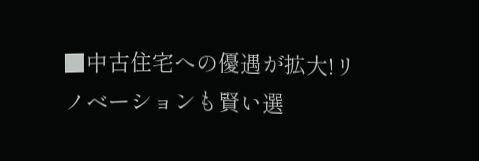■中古住宅への優遇が拡大!リノベーションも賢い選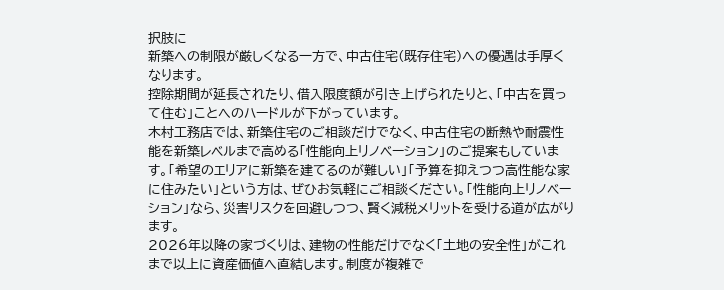択肢に
新築への制限が厳しくなる一方で、中古住宅(既存住宅)への優遇は手厚くなります。
控除期間が延長されたり、借入限度額が引き上げられたりと、「中古を買って住む」ことへのハードルが下がっています。
木村工務店では、新築住宅のご相談だけでなく、中古住宅の断熱や耐震性能を新築レベルまで高める「性能向上リノベーション」のご提案もしています。「希望のエリアに新築を建てるのが難しい」「予算を抑えつつ高性能な家に住みたい」という方は、ぜひお気軽にご相談ください。「性能向上リノベーション」なら、災害リスクを回避しつつ、賢く減税メリットを受ける道が広がります。
2026年以降の家づくりは、建物の性能だけでなく「土地の安全性」がこれまで以上に資産価値へ直結します。制度が複雑で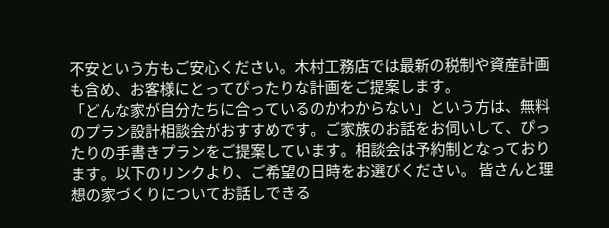不安という方もご安心ください。木村工務店では最新の税制や資産計画も含め、お客様にとってぴったりな計画をご提案します。
「どんな家が自分たちに合っているのかわからない」という方は、無料のプラン設計相談会がおすすめです。ご家族のお話をお伺いして、ぴったりの手書きプランをご提案しています。相談会は予約制となっております。以下のリンクより、ご希望の日時をお選びください。 皆さんと理想の家づくりについてお話しできる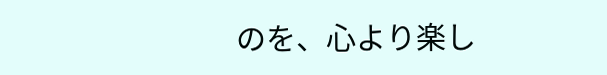のを、心より楽し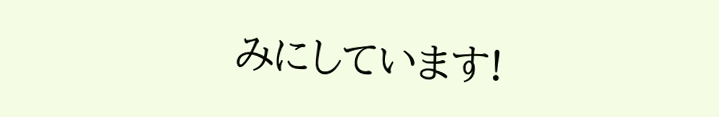みにしています!